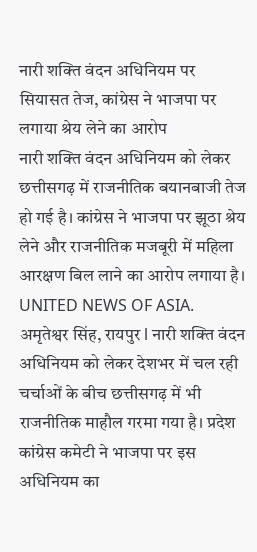नारी शक्ति वंदन अधिनियम पर सियासत तेज, कांग्रेस ने भाजपा पर लगाया श्रेय लेने का आरोप
नारी शक्ति वंदन अधिनियम को लेकर छत्तीसगढ़ में राजनीतिक बयानबाजी तेज हो गई है। कांग्रेस ने भाजपा पर झूठा श्रेय लेने और राजनीतिक मजबूरी में महिला आरक्षण बिल लाने का आरोप लगाया है।
UNITED NEWS OF ASIA. अमृतेश्वर सिंह, रायपुर l नारी शक्ति वंदन अधिनियम को लेकर देशभर में चल रही चर्चाओं के बीच छत्तीसगढ़ में भी राजनीतिक माहौल गरमा गया है। प्रदेश कांग्रेस कमेटी ने भाजपा पर इस अधिनियम का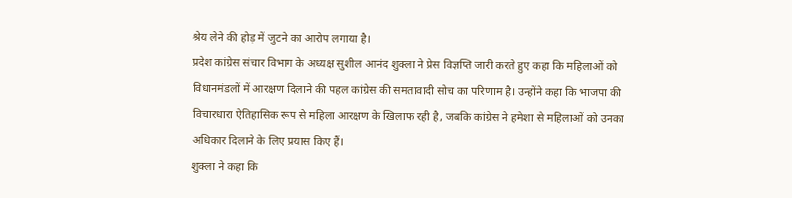श्रेय लेने की होड़ में जुटने का आरोप लगाया है।
प्रदेश कांग्रेस संचार विभाग के अध्यक्ष सुशील आनंद शुक्ला ने प्रेस विज्ञप्ति जारी करते हुए कहा कि महिलाओं को विधानमंडलों में आरक्षण दिलाने की पहल कांग्रेस की समतावादी सोच का परिणाम है। उन्होंने कहा कि भाजपा की विचारधारा ऐतिहासिक रूप से महिला आरक्षण के खिलाफ रही है, जबकि कांग्रेस ने हमेशा से महिलाओं को उनका अधिकार दिलाने के लिए प्रयास किए हैं।
शुक्ला ने कहा कि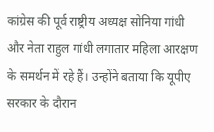कांग्रेस की पूर्व राष्ट्रीय अध्यक्ष सोनिया गांधी और नेता राहुल गांधी लगातार महिला आरक्षण के समर्थन में रहे हैं। उन्होंने बताया कि यूपीए सरकार के दौरान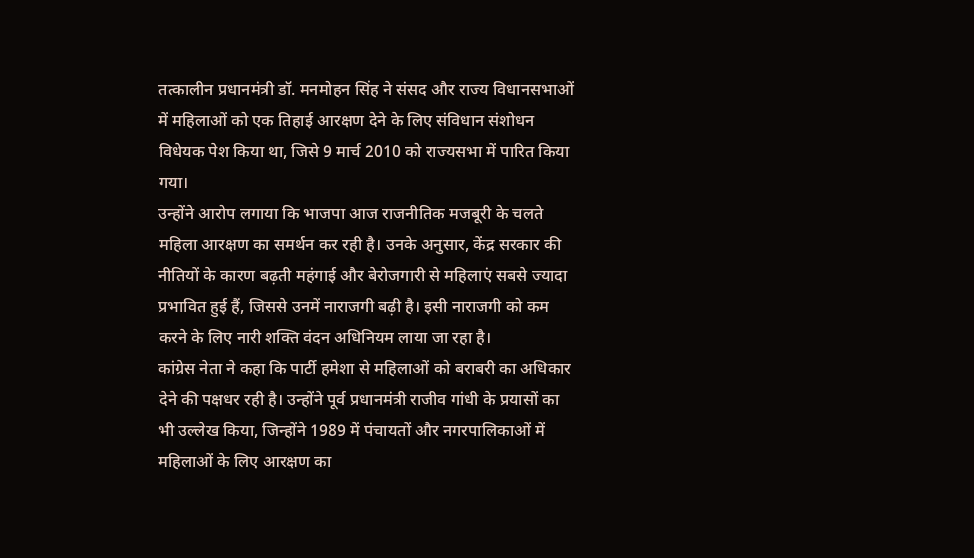तत्कालीन प्रधानमंत्री डॉ. मनमोहन सिंह ने संसद और राज्य विधानसभाओं में महिलाओं को एक तिहाई आरक्षण देने के लिए संविधान संशोधन विधेयक पेश किया था, जिसे 9 मार्च 2010 को राज्यसभा में पारित किया गया।
उन्होंने आरोप लगाया कि भाजपा आज राजनीतिक मजबूरी के चलते महिला आरक्षण का समर्थन कर रही है। उनके अनुसार, केंद्र सरकार की नीतियों के कारण बढ़ती महंगाई और बेरोजगारी से महिलाएं सबसे ज्यादा प्रभावित हुई हैं, जिससे उनमें नाराजगी बढ़ी है। इसी नाराजगी को कम करने के लिए नारी शक्ति वंदन अधिनियम लाया जा रहा है।
कांग्रेस नेता ने कहा कि पार्टी हमेशा से महिलाओं को बराबरी का अधिकार देने की पक्षधर रही है। उन्होंने पूर्व प्रधानमंत्री राजीव गांधी के प्रयासों का भी उल्लेख किया, जिन्होंने 1989 में पंचायतों और नगरपालिकाओं में महिलाओं के लिए आरक्षण का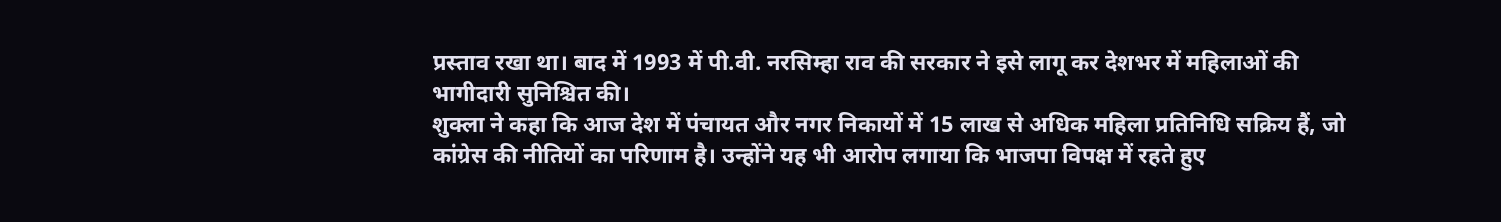प्रस्ताव रखा था। बाद में 1993 में पी.वी. नरसिम्हा राव की सरकार ने इसे लागू कर देशभर में महिलाओं की भागीदारी सुनिश्चित की।
शुक्ला ने कहा कि आज देश में पंचायत और नगर निकायों में 15 लाख से अधिक महिला प्रतिनिधि सक्रिय हैं, जो कांग्रेस की नीतियों का परिणाम है। उन्होंने यह भी आरोप लगाया कि भाजपा विपक्ष में रहते हुए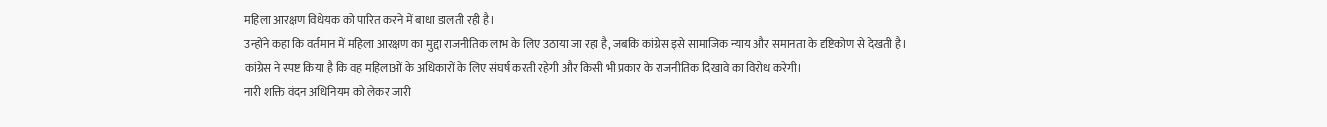महिला आरक्षण विधेयक को पारित करने में बाधा डालती रही है।
उन्होंने कहा कि वर्तमान में महिला आरक्षण का मुद्दा राजनीतिक लाभ के लिए उठाया जा रहा है, जबकि कांग्रेस इसे सामाजिक न्याय और समानता के दृष्टिकोण से देखती है।
कांग्रेस ने स्पष्ट किया है कि वह महिलाओं के अधिकारों के लिए संघर्ष करती रहेगी और किसी भी प्रकार के राजनीतिक दिखावे का विरोध करेगी।
नारी शक्ति वंदन अधिनियम को लेकर जारी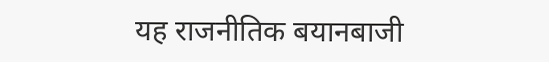यह राजनीतिक बयानबाजी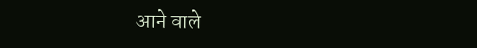आने वाले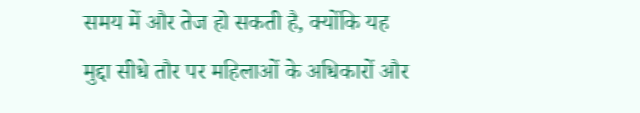समय में और तेज हो सकती है, क्योंकि यह मुद्दा सीधे तौर पर महिलाओं के अधिकारों और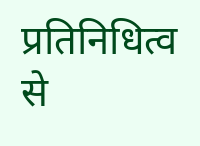प्रतिनिधित्व से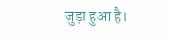जुड़ा हुआ है।